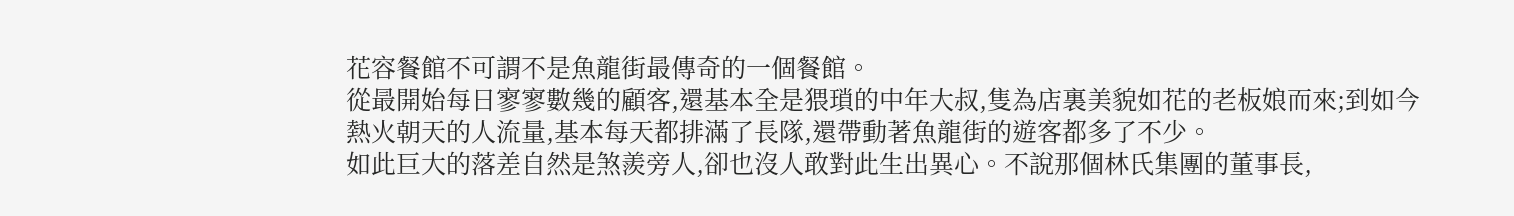花容餐館不可謂不是魚龍街最傳奇的一個餐館。
從最開始每日寥寥數幾的顧客,還基本全是猥瑣的中年大叔,隻為店裏美貌如花的老板娘而來;到如今熱火朝天的人流量,基本每天都排滿了長隊,還帶動著魚龍街的遊客都多了不少。
如此巨大的落差自然是煞羨旁人,卻也沒人敢對此生出異心。不說那個林氏集團的董事長,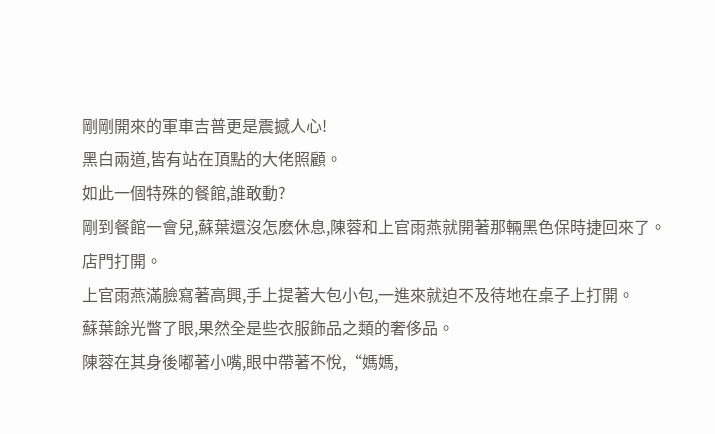剛剛開來的軍車吉普更是震撼人心!
黑白兩道,皆有站在頂點的大佬照顧。
如此一個特殊的餐館,誰敢動?
剛到餐館一會兒,蘇葉還沒怎麽休息,陳蓉和上官雨燕就開著那輛黑色保時捷回來了。
店門打開。
上官雨燕滿臉寫著高興,手上提著大包小包,一進來就迫不及待地在桌子上打開。
蘇葉餘光瞥了眼,果然全是些衣服飾品之類的奢侈品。
陳蓉在其身後嘟著小嘴,眼中帶著不悅,“媽媽,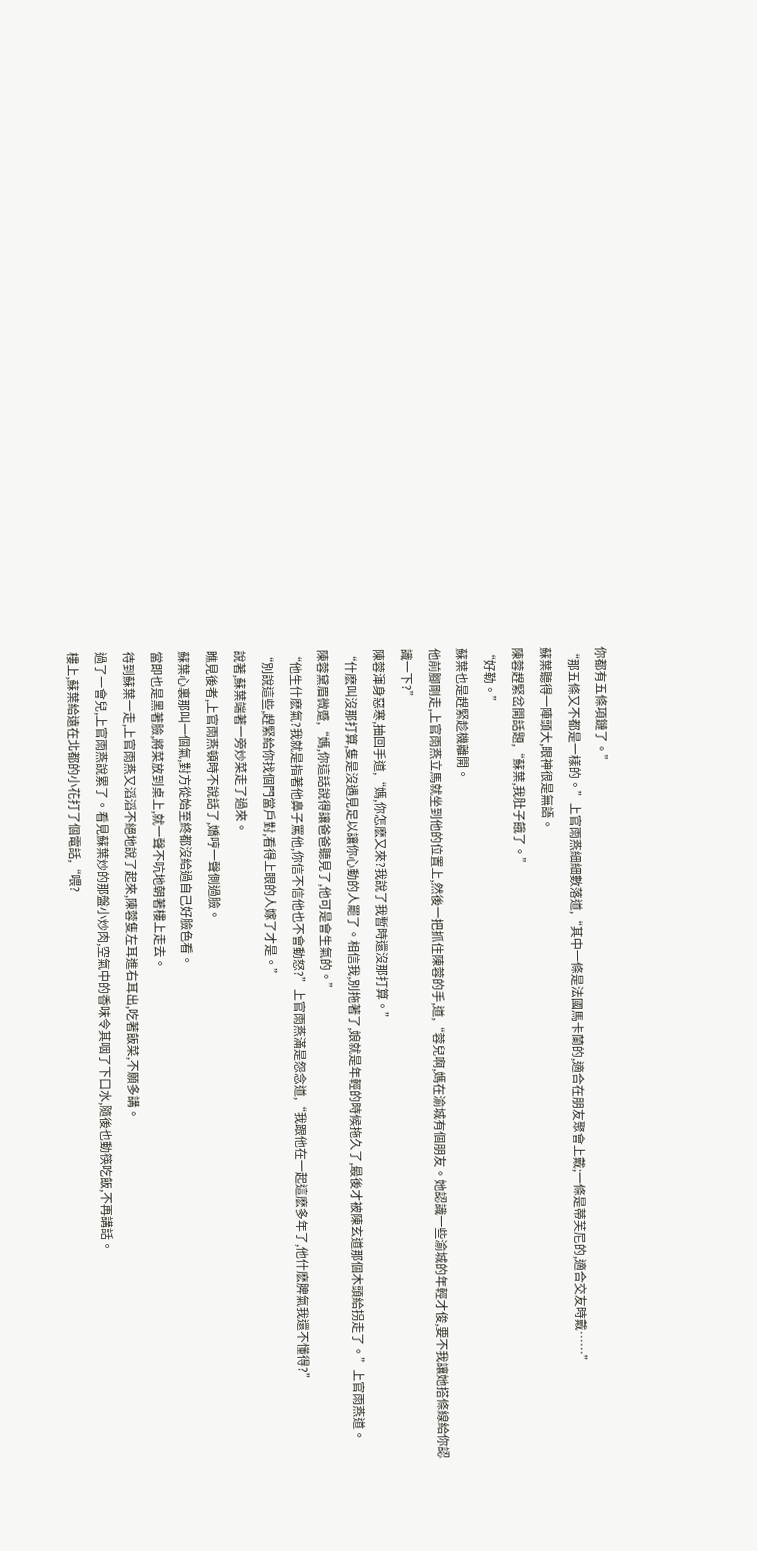你都有五條項鏈了。”
“那五條又不都是一樣的。”上官雨燕細細數落道,“其中一條是法國馬卡蘭的,適合在朋友聚會上戴;一條是蒂芙尼的,適合交友時戴……”
蘇葉聽得一陣頭大,眼神很是無語。
陳蓉趕緊岔開話題,“蘇葉,我肚子餓了。”
“好勒。”
蘇葉也是趕緊趁機離開。
他前腳剛走,上官雨燕立馬就坐到他的位置上,然後一把抓住陳蓉的手,道,“蓉兒啊,媽在渝城有個朋友。她認識一些渝城的年輕才俊,要不我讓她搭條線給你認識一下?”
陳蓉渾身惡寒,抽回手道,“媽,你怎麽又來?我說了我暫時還沒那打算。”
“什麽叫沒那打算,隻是沒遇見足以讓你心動的人罷了。相信我,別拖著了,娘就是年輕的時候拖久了,最後才被陳玄道那個木頭給拐走了。”上官雨燕道。
陳蓉黛眉微蹙,“媽,你這話說得讓爸爸聽見了,他可是會生氣的。”
“他生什麽氣?我就是指著他鼻子罵他,你信不信他也不會動怒?”上官雨燕滿是怨念道,“我跟他在一起這麽多年了,他什麽脾氣我還不懂得?”
“別說這些,趕緊給你找個門當戶對,看得上眼的人嫁了才是。”
說著,蘇葉端著一旁炒菜走了過來。
瞧見後者,上官雨燕頓時不說話了,嬌哼一聲側過臉。
蘇葉心裏那叫一個氣,對方從始至終都沒給過自己好臉色看。
當即也是黑著臉,將菜放到桌上,就一聲不吭地朝著樓上走去。
待到蘇葉一走,上官雨燕又滔滔不絕地說了起來,陳蓉隻左耳進右耳出,吃著飯菜,不願多講。
過了一會兒,上官雨燕說累了。看見蘇葉炒的那盤小炒肉,空氣中的香味令其咽了下口水,隨後也動筷吃飯,不再講話。
樓上,蘇葉給遠在北都的小花打了個電話,“喂?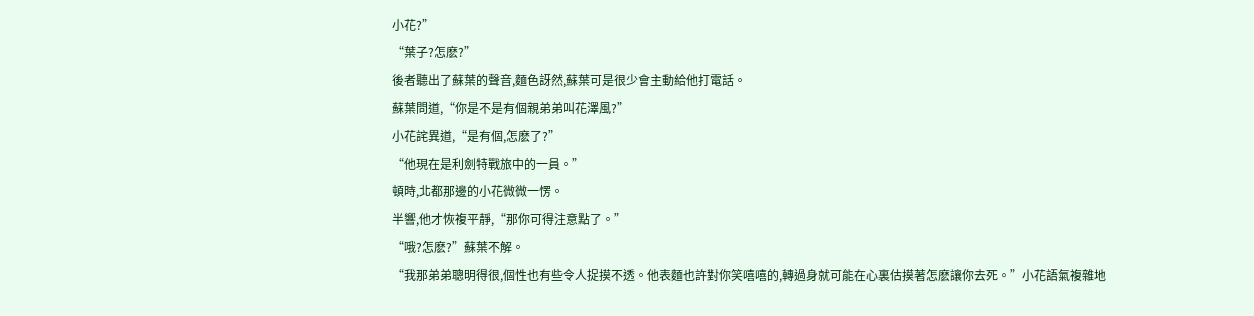小花?”
“葉子?怎麽?”
後者聽出了蘇葉的聲音,麵色訝然,蘇葉可是很少會主動給他打電話。
蘇葉問道,“你是不是有個親弟弟叫花澤風?”
小花詫異道,“是有個,怎麽了?”
“他現在是利劍特戰旅中的一員。”
頓時,北都那邊的小花微微一愣。
半響,他才恢複平靜,“那你可得注意點了。”
“哦?怎麽?”蘇葉不解。
“我那弟弟聰明得很,個性也有些令人捉摸不透。他表麵也許對你笑嘻嘻的,轉過身就可能在心裏估摸著怎麽讓你去死。”小花語氣複雜地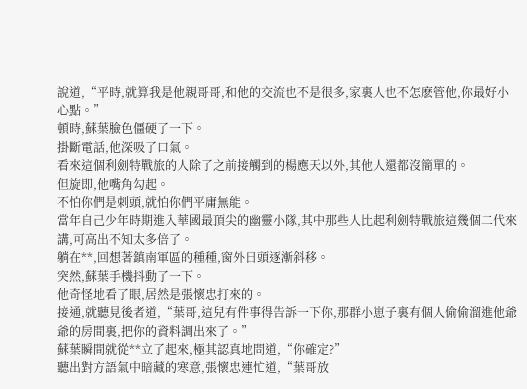說道,“平時,就算我是他親哥哥,和他的交流也不是很多,家裏人也不怎麽管他,你最好小心點。”
頓時,蘇葉臉色僵硬了一下。
掛斷電話,他深吸了口氣。
看來這個利劍特戰旅的人除了之前接觸到的楊應天以外,其他人還都沒簡單的。
但旋即,他嘴角勾起。
不怕你們是刺頭,就怕你們平庸無能。
當年自己少年時期進入華國最頂尖的幽靈小隊,其中那些人比起利劍特戰旅這幾個二代來講,可高出不知太多倍了。
躺在**,回想著鎮南軍區的種種,窗外日頭逐漸斜移。
突然,蘇葉手機抖動了一下。
他奇怪地看了眼,居然是張懷忠打來的。
接通,就聽見後者道,“葉哥,這兒有件事得告訴一下你,那群小崽子裏有個人偷偷溜進他爺爺的房間裏,把你的資料調出來了。”
蘇葉瞬間就從**立了起來,極其認真地問道,“你確定?”
聽出對方語氣中暗藏的寒意,張懷忠連忙道,“葉哥放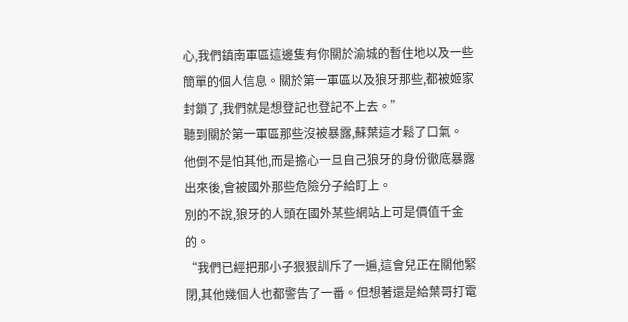心,我們鎮南軍區這邊隻有你關於渝城的暫住地以及一些簡單的個人信息。關於第一軍區以及狼牙那些,都被姬家封鎖了,我們就是想登記也登記不上去。”
聽到關於第一軍區那些沒被暴露,蘇葉這才鬆了口氣。
他倒不是怕其他,而是擔心一旦自己狼牙的身份徹底暴露出來後,會被國外那些危險分子給盯上。
別的不說,狼牙的人頭在國外某些網站上可是價值千金的。
“我們已經把那小子狠狠訓斥了一遍,這會兒正在關他緊閉,其他幾個人也都警告了一番。但想著還是給葉哥打電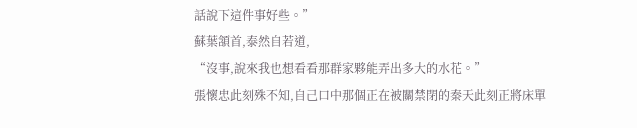話說下這件事好些。”
蘇葉頷首,泰然自若道,
“沒事,說來我也想看看那群家夥能弄出多大的水花。”
張懷忠此刻殊不知,自己口中那個正在被關禁閉的秦天此刻正將床單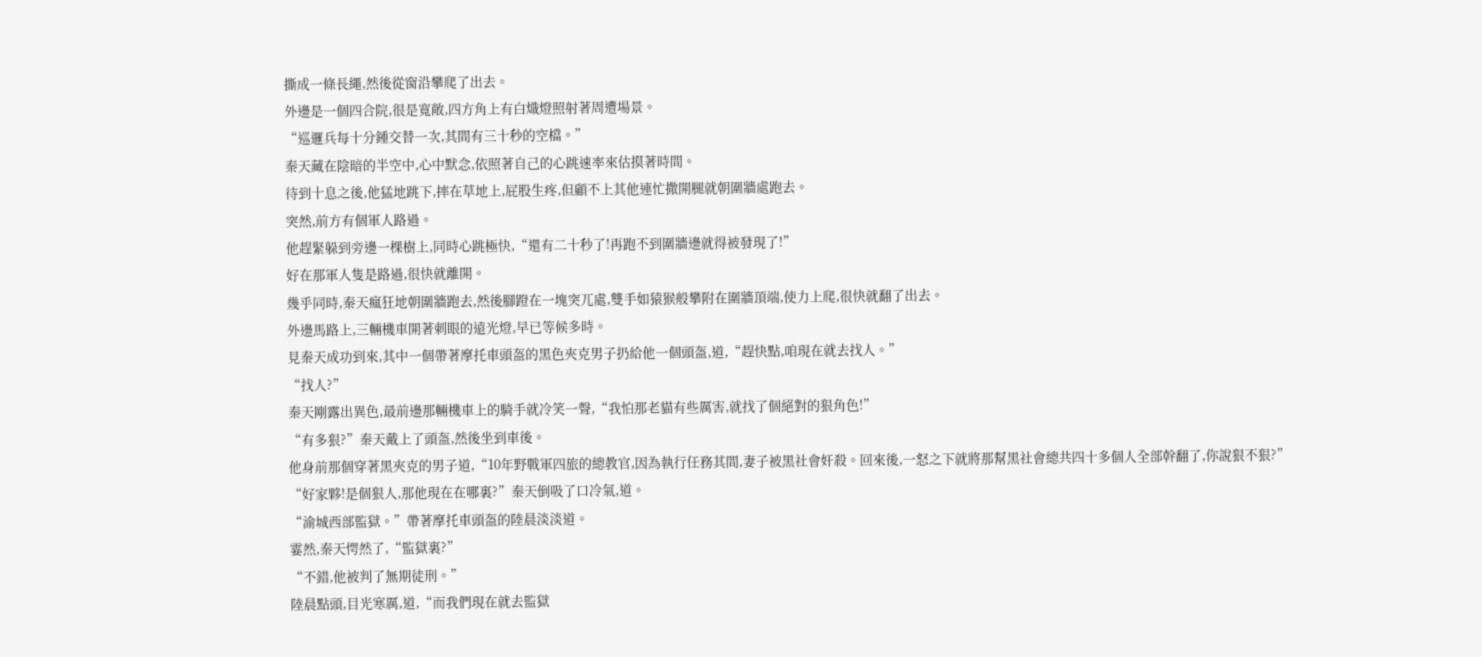撕成一條長繩,然後從窗沿攀爬了出去。
外邊是一個四合院,很是寬敞,四方角上有白熾燈照射著周遭場景。
“巡邏兵每十分鍾交替一次,其間有三十秒的空檔。”
秦天藏在陰暗的半空中,心中默念,依照著自己的心跳速率來估摸著時間。
待到十息之後,他猛地跳下,摔在草地上,屁股生疼,但顧不上其他連忙撒開腿就朝圍牆處跑去。
突然,前方有個軍人路過。
他趕緊躲到旁邊一棵樹上,同時心跳極快,“還有二十秒了!再跑不到圍牆邊就得被發現了!”
好在那軍人隻是路過,很快就離開。
幾乎同時,秦天瘋狂地朝圍牆跑去,然後腳蹬在一塊突兀處,雙手如猿猴般攀附在圍牆頂端,使力上爬,很快就翻了出去。
外邊馬路上,三輛機車開著刺眼的遠光燈,早已等候多時。
見秦天成功到來,其中一個帶著摩托車頭盔的黑色夾克男子扔給他一個頭盔,道,“趕快點,咱現在就去找人。”
“找人?”
秦天剛露出異色,最前邊那輛機車上的騎手就冷笑一聲,“我怕那老貓有些厲害,就找了個絕對的狠角色!”
“有多狠?”秦天戴上了頭盔,然後坐到車後。
他身前那個穿著黑夾克的男子道,“10年野戰軍四旅的總教官,因為執行任務其間,妻子被黑社會奸殺。回來後,一怒之下就將那幫黑社會總共四十多個人全部幹翻了,你說狠不狠?”
“好家夥!是個狠人,那他現在在哪裏?”秦天倒吸了口冷氣,道。
“渝城西部監獄。”帶著摩托車頭盔的陸晨淡淡道。
霎然,秦天愕然了,“監獄裏?”
“不錯,他被判了無期徒刑。”
陸晨點頭,目光寒厲,道,“而我們現在就去監獄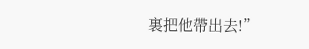裏把他帶出去!”